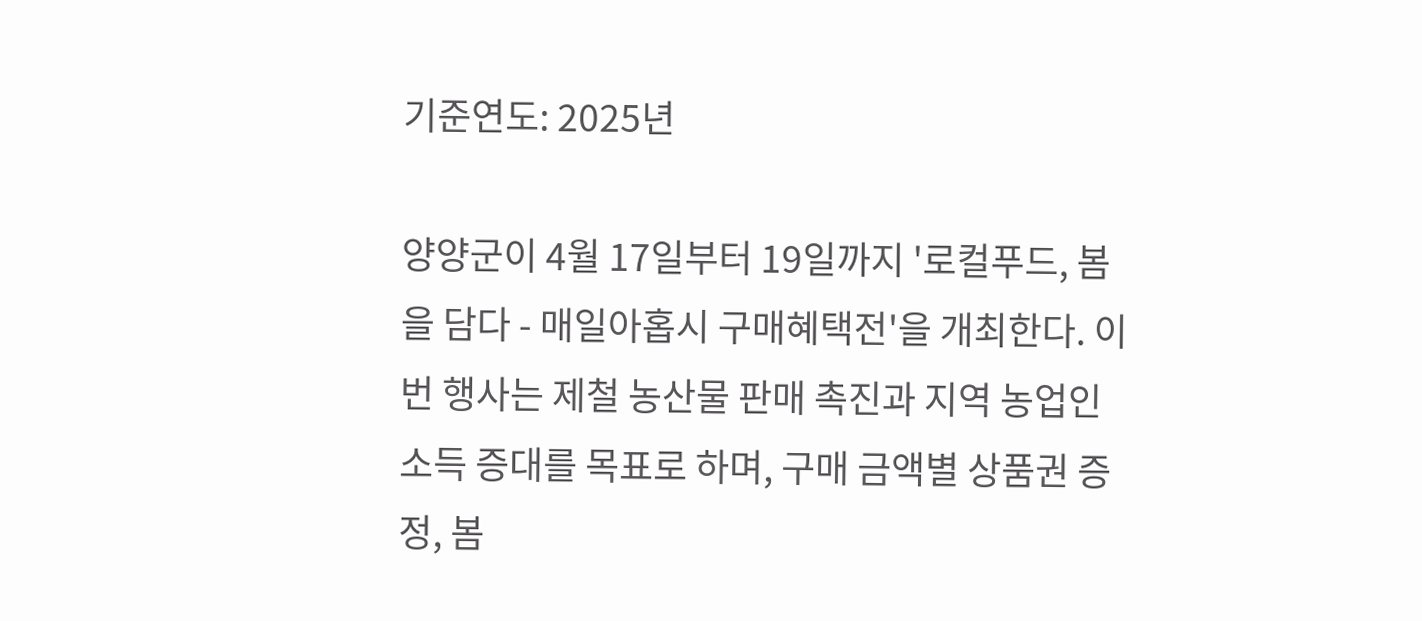기준연도: 2025년

양양군이 4월 17일부터 19일까지 '로컬푸드, 봄을 담다 - 매일아홉시 구매혜택전'을 개최한다. 이번 행사는 제철 농산물 판매 촉진과 지역 농업인 소득 증대를 목표로 하며, 구매 금액별 상품권 증정, 봄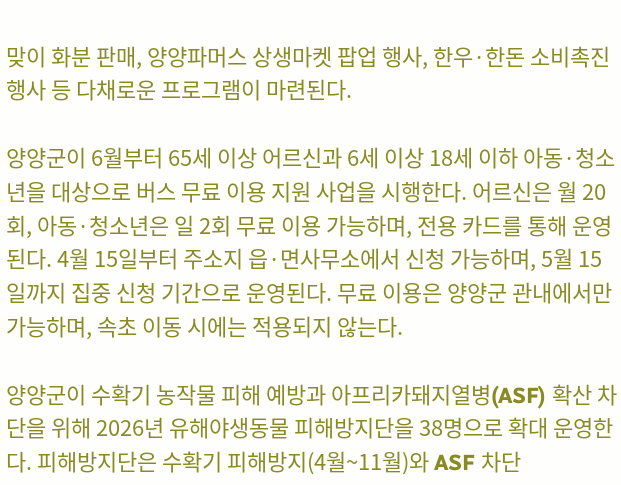맞이 화분 판매, 양양파머스 상생마켓 팝업 행사, 한우·한돈 소비촉진 행사 등 다채로운 프로그램이 마련된다.

양양군이 6월부터 65세 이상 어르신과 6세 이상 18세 이하 아동·청소년을 대상으로 버스 무료 이용 지원 사업을 시행한다. 어르신은 월 20회, 아동·청소년은 일 2회 무료 이용 가능하며, 전용 카드를 통해 운영된다. 4월 15일부터 주소지 읍·면사무소에서 신청 가능하며, 5월 15일까지 집중 신청 기간으로 운영된다. 무료 이용은 양양군 관내에서만 가능하며, 속초 이동 시에는 적용되지 않는다.

양양군이 수확기 농작물 피해 예방과 아프리카돼지열병(ASF) 확산 차단을 위해 2026년 유해야생동물 피해방지단을 38명으로 확대 운영한다. 피해방지단은 수확기 피해방지(4월~11월)와 ASF 차단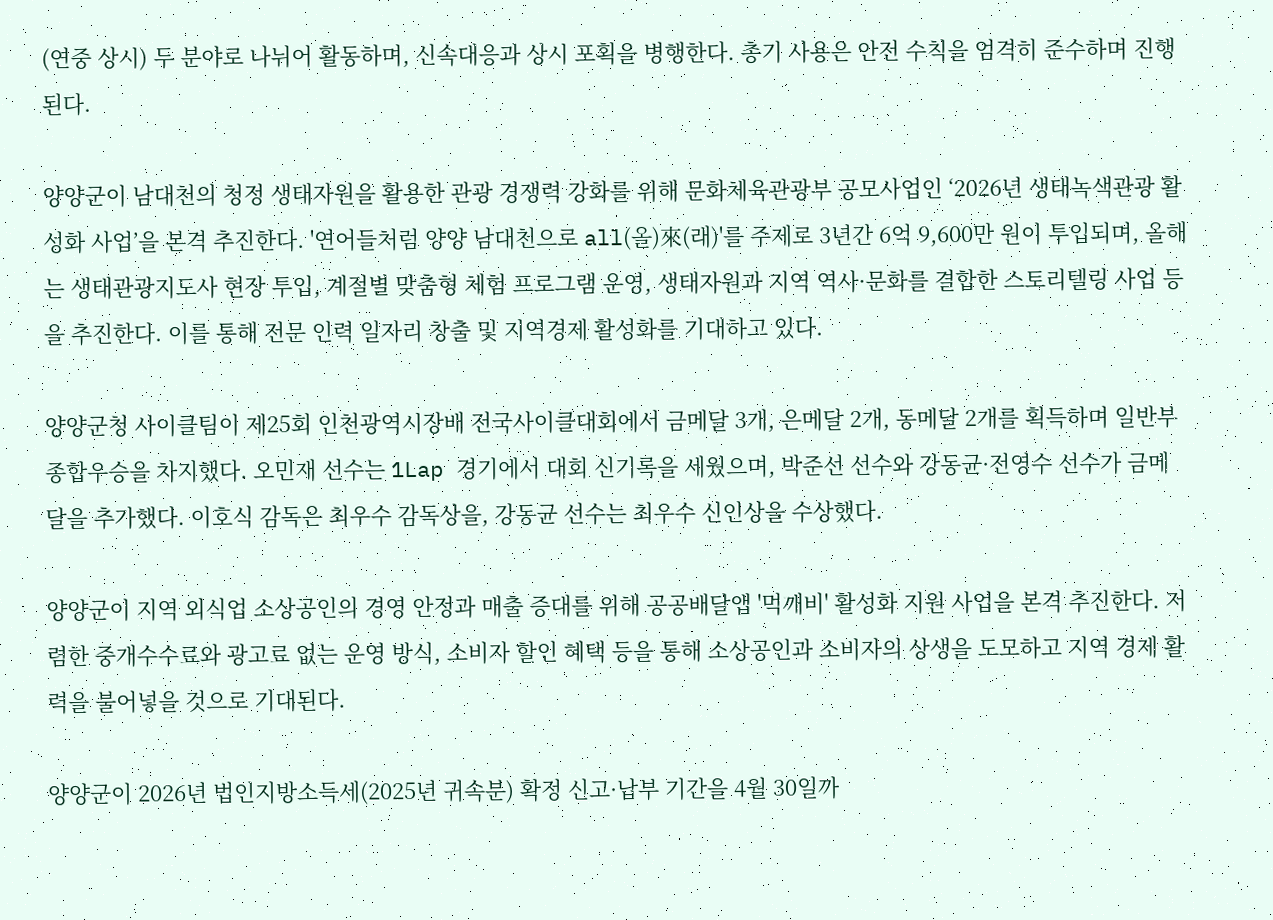(연중 상시) 두 분야로 나뉘어 활동하며, 신속대응과 상시 포획을 병행한다. 총기 사용은 안전 수칙을 엄격히 준수하며 진행된다.

양양군이 남대천의 청정 생태자원을 활용한 관광 경쟁력 강화를 위해 문화체육관광부 공모사업인 ‘2026년 생태녹색관광 활성화 사업’을 본격 추진한다. '연어들처럼 양양 남대천으로 all(올)來(래)'를 주제로 3년간 6억 9,600만 원이 투입되며, 올해는 생태관광지도사 현장 투입, 계절별 맞춤형 체험 프로그램 운영, 생태자원과 지역 역사·문화를 결합한 스토리텔링 사업 등을 추진한다. 이를 통해 전문 인력 일자리 창출 및 지역경제 활성화를 기대하고 있다.

양양군청 사이클팀이 제25회 인천광역시장배 전국사이클대회에서 금메달 3개, 은메달 2개, 동메달 2개를 획득하며 일반부 종합우승을 차지했다. 오민재 선수는 1Lap 경기에서 대회 신기록을 세웠으며, 박준선 선수와 강동균·전영수 선수가 금메달을 추가했다. 이호식 감독은 최우수 감독상을, 강동균 선수는 최우수 신인상을 수상했다.

양양군이 지역 외식업 소상공인의 경영 안정과 매출 증대를 위해 공공배달앱 '먹깨비' 활성화 지원 사업을 본격 추진한다. 저렴한 중개수수료와 광고료 없는 운영 방식, 소비자 할인 혜택 등을 통해 소상공인과 소비자의 상생을 도모하고 지역 경제 활력을 불어넣을 것으로 기대된다.

양양군이 2026년 법인지방소득세(2025년 귀속분) 확정 신고·납부 기간을 4월 30일까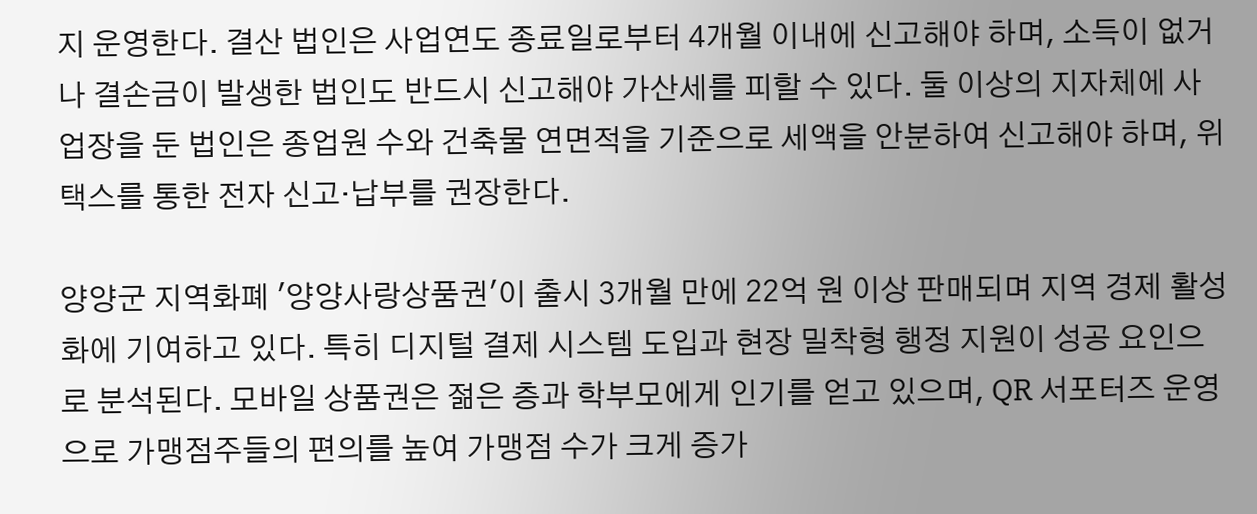지 운영한다. 결산 법인은 사업연도 종료일로부터 4개월 이내에 신고해야 하며, 소득이 없거나 결손금이 발생한 법인도 반드시 신고해야 가산세를 피할 수 있다. 둘 이상의 지자체에 사업장을 둔 법인은 종업원 수와 건축물 연면적을 기준으로 세액을 안분하여 신고해야 하며, 위택스를 통한 전자 신고·납부를 권장한다.

양양군 지역화폐 '양양사랑상품권'이 출시 3개월 만에 22억 원 이상 판매되며 지역 경제 활성화에 기여하고 있다. 특히 디지털 결제 시스템 도입과 현장 밀착형 행정 지원이 성공 요인으로 분석된다. 모바일 상품권은 젊은 층과 학부모에게 인기를 얻고 있으며, QR 서포터즈 운영으로 가맹점주들의 편의를 높여 가맹점 수가 크게 증가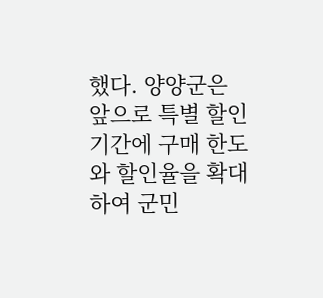했다. 양양군은 앞으로 특별 할인 기간에 구매 한도와 할인율을 확대하여 군민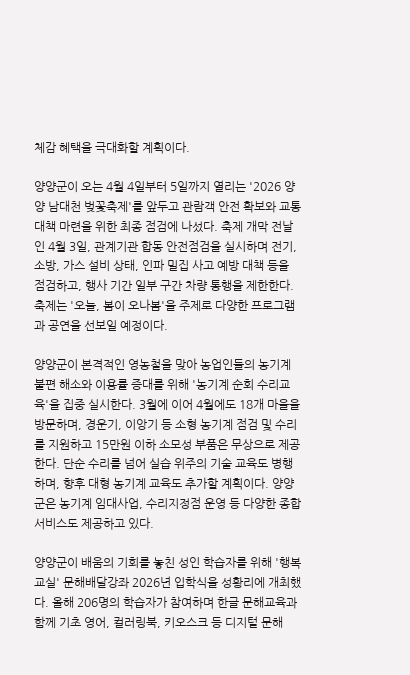체감 혜택을 극대화할 계획이다.

양양군이 오는 4월 4일부터 5일까지 열리는 '2026 양양 남대천 벚꽃축제'를 앞두고 관람객 안전 확보와 교통 대책 마련을 위한 최종 점검에 나섰다. 축제 개막 전날인 4월 3일, 관계기관 합동 안전점검을 실시하며 전기, 소방, 가스 설비 상태, 인파 밀집 사고 예방 대책 등을 점검하고, 행사 기간 일부 구간 차량 통행을 제한한다. 축제는 '오늘, 봄이 오나봄'을 주제로 다양한 프로그램과 공연을 선보일 예정이다.

양양군이 본격적인 영농철을 맞아 농업인들의 농기계 불편 해소와 이용률 증대를 위해 '농기계 순회 수리교육'을 집중 실시한다. 3월에 이어 4월에도 18개 마을을 방문하며, 경운기, 이앙기 등 소형 농기계 점검 및 수리를 지원하고 15만원 이하 소모성 부품은 무상으로 제공한다. 단순 수리를 넘어 실습 위주의 기술 교육도 병행하며, 향후 대형 농기계 교육도 추가할 계획이다. 양양군은 농기계 임대사업, 수리지정점 운영 등 다양한 종합 서비스도 제공하고 있다.

양양군이 배움의 기회를 놓친 성인 학습자를 위해 '행복교실' 문해배달강좌 2026년 입학식을 성황리에 개최했다. 올해 206명의 학습자가 참여하며 한글 문해교육과 함께 기초 영어, 컬러링북, 키오스크 등 디지털 문해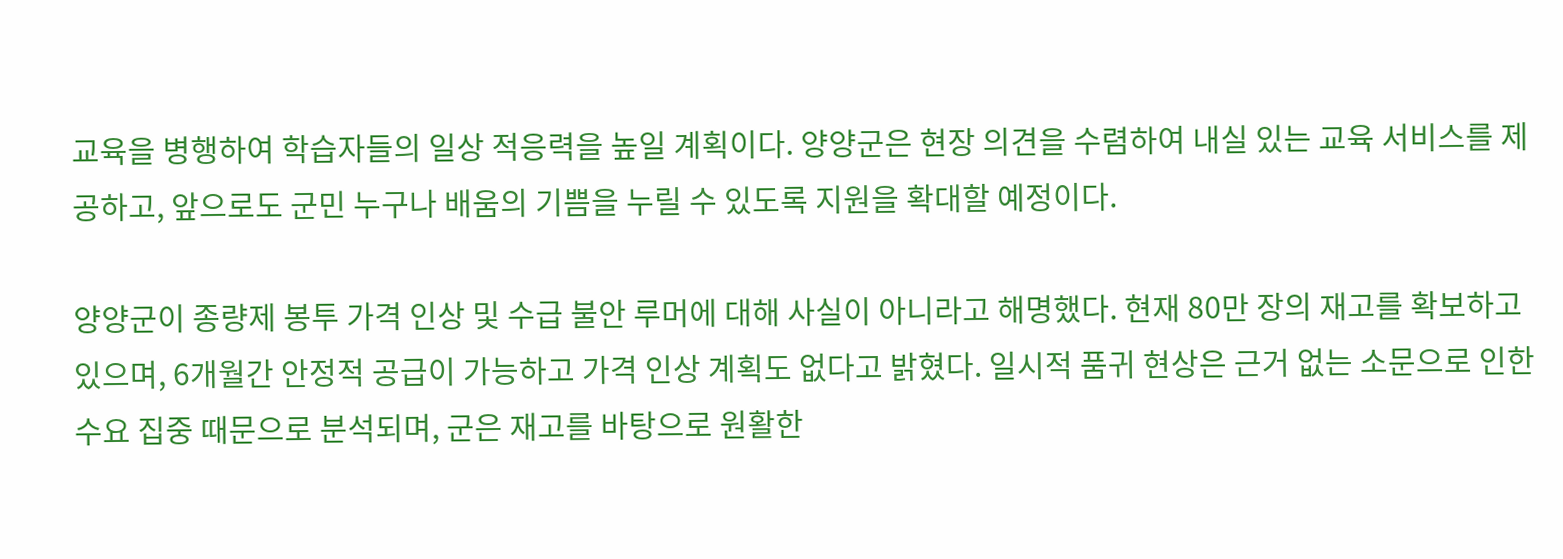교육을 병행하여 학습자들의 일상 적응력을 높일 계획이다. 양양군은 현장 의견을 수렴하여 내실 있는 교육 서비스를 제공하고, 앞으로도 군민 누구나 배움의 기쁨을 누릴 수 있도록 지원을 확대할 예정이다.

양양군이 종량제 봉투 가격 인상 및 수급 불안 루머에 대해 사실이 아니라고 해명했다. 현재 80만 장의 재고를 확보하고 있으며, 6개월간 안정적 공급이 가능하고 가격 인상 계획도 없다고 밝혔다. 일시적 품귀 현상은 근거 없는 소문으로 인한 수요 집중 때문으로 분석되며, 군은 재고를 바탕으로 원활한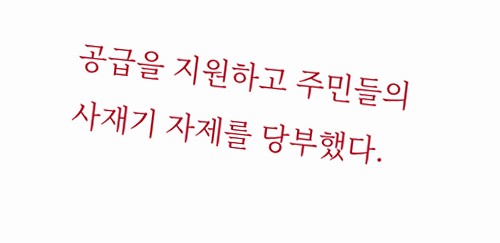공급을 지원하고 주민들의 사재기 자제를 당부했다.